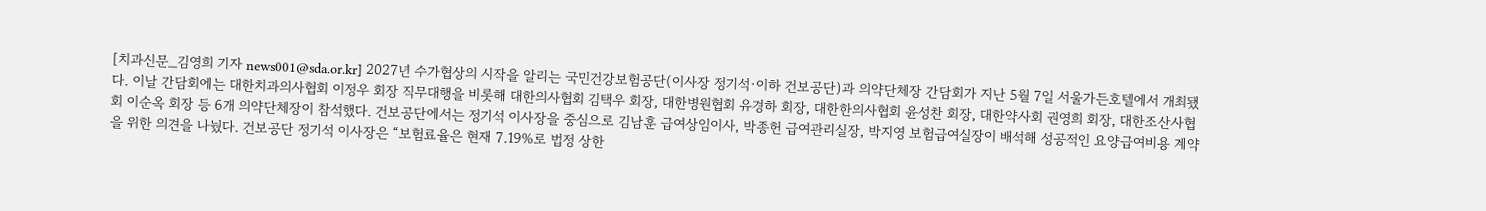[치과신문_김영희 기자 news001@sda.or.kr] 2027년 수가협상의 시작을 알리는 국민건강보험공단(이사장 정기석·이하 건보공단)과 의약단체장 간담회가 지난 5월 7일 서울가든호텔에서 개최됐다. 이날 간담회에는 대한치과의사협회 이정우 회장 직무대행을 비롯해 대한의사협회 김택우 회장, 대한병원협회 유경하 회장, 대한한의사협회 윤성찬 회장, 대한약사회 권영희 회장, 대한조산사협회 이순옥 회장 등 6개 의약단체장이 참석했다. 건보공단에서는 정기석 이사장을 중심으로 김남훈 급여상임이사, 박종헌 급여관리실장, 박지영 보험급여실장이 배석해 성공적인 요양급여비용 계약을 위한 의견을 나눴다. 건보공단 정기석 이사장은 “보험료율은 현재 7.19%로 법정 상한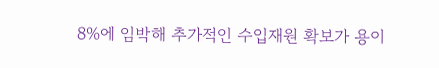8%에 임박해 추가적인 수입재원 확보가 용이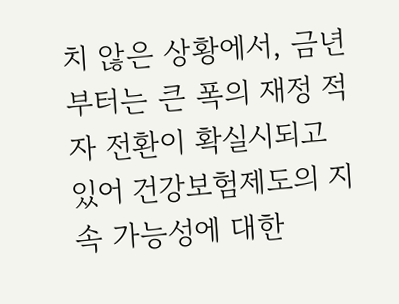치 않은 상황에서, 금년부터는 큰 폭의 재정 적자 전환이 확실시되고 있어 건강보험제도의 지속 가능성에 대한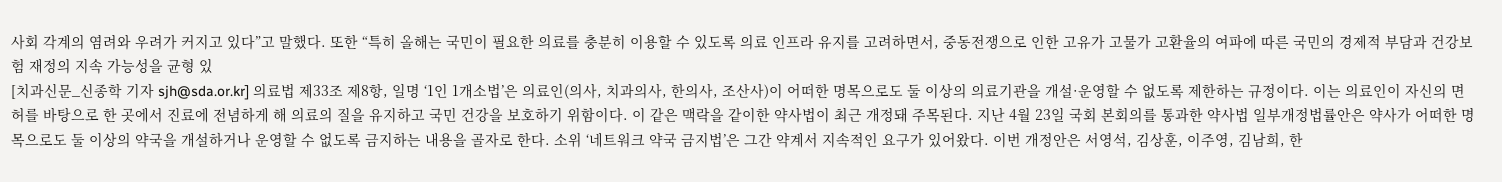사회 각계의 염려와 우려가 커지고 있다”고 말했다. 또한 “특히 올해는 국민이 필요한 의료를 충분히 이용할 수 있도록 의료 인프라 유지를 고려하면서, 중동전쟁으로 인한 고유가 고물가 고환율의 여파에 따른 국민의 경제적 부담과 건강보험 재정의 지속 가능성을 균형 있
[치과신문_신종학 기자 sjh@sda.or.kr] 의료법 제33조 제8항, 일명 ‘1인 1개소법’은 의료인(의사, 치과의사, 한의사, 조산사)이 어떠한 명목으로도 둘 이상의 의료기관을 개설·운영할 수 없도록 제한하는 규정이다. 이는 의료인이 자신의 면허를 바탕으로 한 곳에서 진료에 전념하게 해 의료의 질을 유지하고 국민 건강을 보호하기 위함이다. 이 같은 맥락을 같이한 약사법이 최근 개정돼 주목된다. 지난 4월 23일 국회 본회의를 통과한 약사법 일부개정법률안은 약사가 어떠한 명목으로도 둘 이상의 약국을 개설하거나 운영할 수 없도록 금지하는 내용을 골자로 한다. 소위 ‘네트워크 약국 금지법’은 그간 약계서 지속적인 요구가 있어왔다. 이번 개정안은 서영석, 김상훈, 이주영, 김남희, 한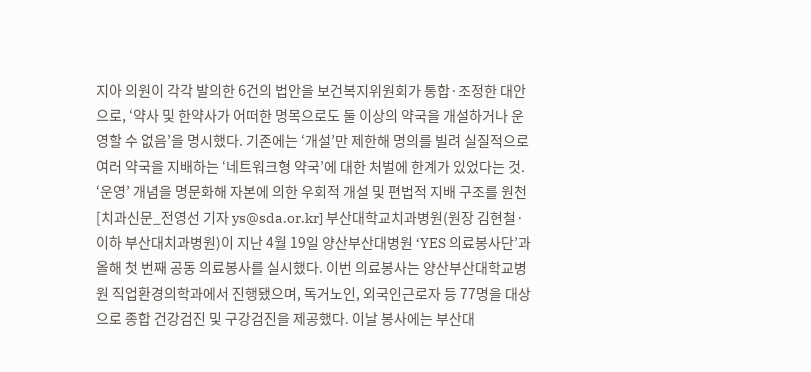지아 의원이 각각 발의한 6건의 법안을 보건복지위원회가 통합·조정한 대안으로, ‘약사 및 한약사가 어떠한 명목으로도 둘 이상의 약국을 개설하거나 운영할 수 없음’을 명시했다. 기존에는 ‘개설’만 제한해 명의를 빌려 실질적으로 여러 약국을 지배하는 ‘네트워크형 약국’에 대한 처벌에 한계가 있었다는 것. ‘운영’ 개념을 명문화해 자본에 의한 우회적 개설 및 편법적 지배 구조를 원천
[치과신문_전영선 기자 ys@sda.or.kr] 부산대학교치과병원(원장 김현철·이하 부산대치과병원)이 지난 4월 19일 양산부산대병원 ‘YES 의료봉사단’과 올해 첫 번째 공동 의료봉사를 실시했다. 이번 의료봉사는 양산부산대학교병원 직업환경의학과에서 진행됐으며, 독거노인, 외국인근로자 등 77명을 대상으로 종합 건강검진 및 구강검진을 제공했다. 이날 봉사에는 부산대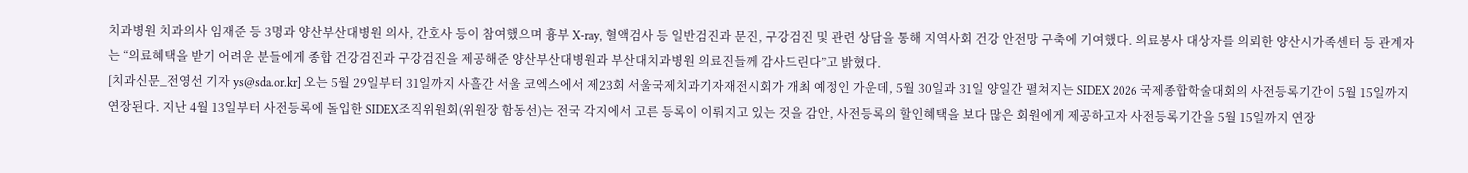치과병원 치과의사 임재준 등 3명과 양산부산대병원 의사, 간호사 등이 참여했으며 흉부 X-ray, 혈액검사 등 일반검진과 문진, 구강검진 및 관련 상담을 통해 지역사회 건강 안전망 구축에 기여했다. 의료봉사 대상자를 의뢰한 양산시가족센터 등 관계자는 “의료혜택을 받기 어려운 분들에게 종합 건강검진과 구강검진을 제공해준 양산부산대병원과 부산대치과병원 의료진들께 감사드린다”고 밝혔다.
[치과신문_전영선 기자 ys@sda.or.kr] 오는 5월 29일부터 31일까지 사흘간 서울 코엑스에서 제23회 서울국제치과기자재전시회가 개최 예정인 가운데, 5월 30일과 31일 양일간 펼쳐지는 SIDEX 2026 국제종합학술대회의 사전등록기간이 5월 15일까지 연장된다. 지난 4월 13일부터 사전등록에 돌입한 SIDEX조직위원회(위원장 함동선)는 전국 각지에서 고른 등록이 이뤄지고 있는 것을 감안, 사전등록의 할인혜택을 보다 많은 회원에게 제공하고자 사전등록기간을 5월 15일까지 연장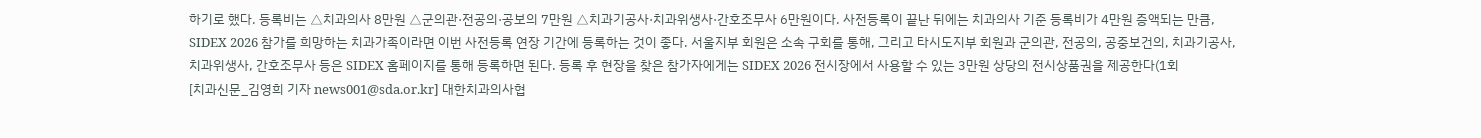하기로 했다. 등록비는 △치과의사 8만원 △군의관·전공의·공보의 7만원 △치과기공사·치과위생사·간호조무사 6만원이다. 사전등록이 끝난 뒤에는 치과의사 기준 등록비가 4만원 증액되는 만큼, SIDEX 2026 참가를 희망하는 치과가족이라면 이번 사전등록 연장 기간에 등록하는 것이 좋다. 서울지부 회원은 소속 구회를 통해, 그리고 타시도지부 회원과 군의관, 전공의, 공중보건의, 치과기공사, 치과위생사, 간호조무사 등은 SIDEX 홈페이지를 통해 등록하면 된다. 등록 후 현장을 찾은 참가자에게는 SIDEX 2026 전시장에서 사용할 수 있는 3만원 상당의 전시상품권을 제공한다(1회
[치과신문_김영희 기자 news001@sda.or.kr] 대한치과의사협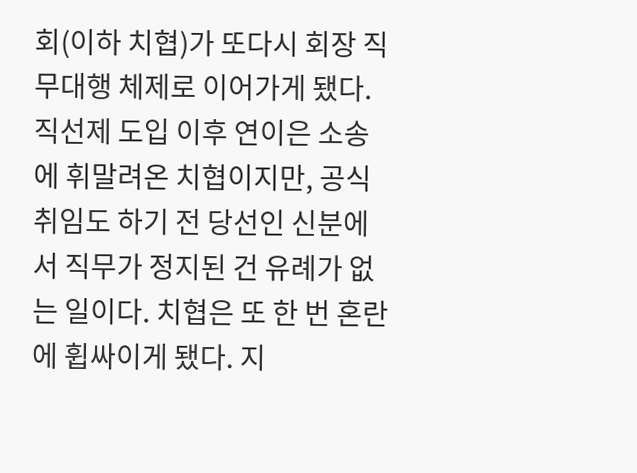회(이하 치협)가 또다시 회장 직무대행 체제로 이어가게 됐다. 직선제 도입 이후 연이은 소송에 휘말려온 치협이지만, 공식 취임도 하기 전 당선인 신분에서 직무가 정지된 건 유례가 없는 일이다. 치협은 또 한 번 혼란에 휩싸이게 됐다. 지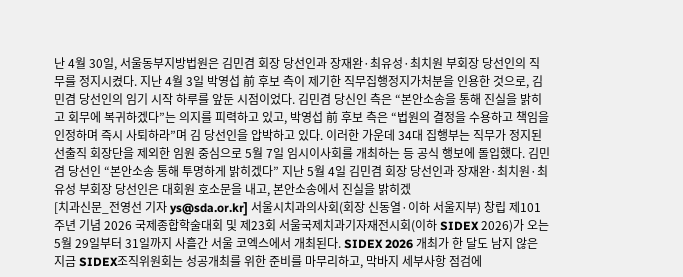난 4월 30일, 서울동부지방법원은 김민겸 회장 당선인과 장재완·최유성·최치원 부회장 당선인의 직무를 정지시켰다. 지난 4월 3일 박영섭 前 후보 측이 제기한 직무집행정지가처분을 인용한 것으로, 김민겸 당선인의 임기 시작 하루를 앞둔 시점이었다. 김민겸 당신인 측은 “본안소송을 통해 진실을 밝히고 회무에 복귀하겠다”는 의지를 피력하고 있고, 박영섭 前 후보 측은 “법원의 결정을 수용하고 책임을 인정하며 즉시 사퇴하라”며 김 당선인을 압박하고 있다. 이러한 가운데 34대 집행부는 직무가 정지된 선출직 회장단을 제외한 임원 중심으로 5월 7일 임시이사회를 개최하는 등 공식 행보에 돌입했다. 김민겸 당선인 “본안소송 통해 투명하게 밝히겠다” 지난 5월 4일 김민겸 회장 당선인과 장재완·최치원·최유성 부회장 당선인은 대회원 호소문을 내고, 본안소송에서 진실을 밝히겠
[치과신문_전영선 기자 ys@sda.or.kr] 서울시치과의사회(회장 신동열·이하 서울지부) 창립 제101주년 기념 2026 국제종합학술대회 및 제23회 서울국제치과기자재전시회(이하 SIDEX 2026)가 오는 5월 29일부터 31일까지 사흘간 서울 코엑스에서 개최된다. SIDEX 2026 개최가 한 달도 남지 않은 지금 SIDEX조직위원회는 성공개최를 위한 준비를 마무리하고, 막바지 세부사항 점검에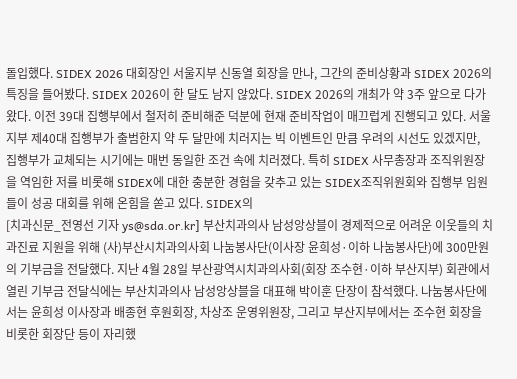돌입했다. SIDEX 2026 대회장인 서울지부 신동열 회장을 만나, 그간의 준비상황과 SIDEX 2026의 특징을 들어봤다. SIDEX 2026이 한 달도 남지 않았다. SIDEX 2026의 개최가 약 3주 앞으로 다가왔다. 이전 39대 집행부에서 철저히 준비해준 덕분에 현재 준비작업이 매끄럽게 진행되고 있다. 서울지부 제40대 집행부가 출범한지 약 두 달만에 치러지는 빅 이벤트인 만큼 우려의 시선도 있겠지만, 집행부가 교체되는 시기에는 매번 동일한 조건 속에 치러졌다. 특히 SIDEX 사무총장과 조직위원장을 역임한 저를 비롯해 SIDEX에 대한 충분한 경험을 갖추고 있는 SIDEX조직위원회와 집행부 임원들이 성공 대회를 위해 온힘을 쏟고 있다. SIDEX의
[치과신문_전영선 기자 ys@sda.or.kr] 부산치과의사 남성앙상블이 경제적으로 어려운 이웃들의 치과진료 지원을 위해 (사)부산시치과의사회 나눔봉사단(이사장 윤희성·이하 나눔봉사단)에 300만원의 기부금을 전달했다. 지난 4월 28일 부산광역시치과의사회(회장 조수현·이하 부산지부) 회관에서 열린 기부금 전달식에는 부산치과의사 남성앙상블을 대표해 박이훈 단장이 참석했다. 나눔봉사단에서는 윤희성 이사장과 배종현 후원회장, 차상조 운영위원장, 그리고 부산지부에서는 조수현 회장을 비롯한 회장단 등이 자리했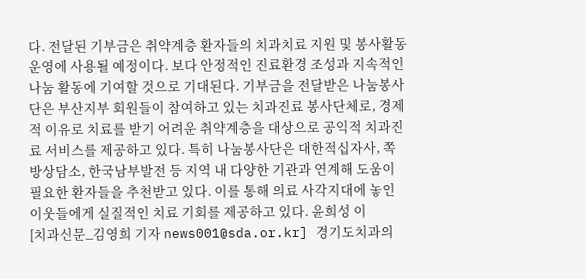다. 전달된 기부금은 취약계층 환자들의 치과치료 지원 및 봉사활동 운영에 사용될 예정이다. 보다 안정적인 진료환경 조성과 지속적인 나눔 활동에 기여할 것으로 기대된다. 기부금을 전달받은 나눔봉사단은 부산지부 회원들이 참여하고 있는 치과진료 봉사단체로, 경제적 이유로 치료를 받기 어려운 취약계층을 대상으로 공익적 치과진료 서비스를 제공하고 있다. 특히 나눔봉사단은 대한적십자사, 쪽방상담소, 한국남부발전 등 지역 내 다양한 기관과 연계해 도움이 필요한 환자들을 추천받고 있다. 이를 통해 의료 사각지대에 놓인 이웃들에게 실질적인 치료 기회를 제공하고 있다. 윤희성 이
[치과신문_김영희 기자 news001@sda.or.kr] 경기도치과의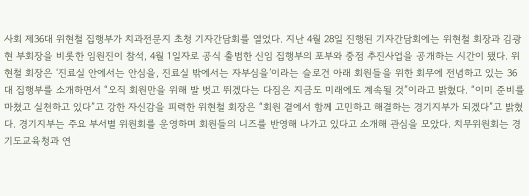사회 제36대 위현철 집행부가 치과전문지 초청 기자간담회를 열었다. 지난 4월 28일 진행된 기자간담회에는 위현철 회장과 김광현 부회장을 비롯한 임원진이 참석, 4월 1일자로 공식 출범한 신임 집행부의 포부와 중점 추진사업을 공개하는 시간이 됐다. 위현철 회장은 ‘진료실 안에서는 안심을, 진료실 밖에서는 자부심을’이라는 슬로건 아래 회원들을 위한 회무에 전념하고 있는 36대 집행부를 소개하면서 “오직 회원만을 위해 발 벗고 뛰겠다는 다짐은 지금도 미래에도 계속될 것”이라고 밝혔다. “이미 준비를 마쳤고 실천하고 있다”고 강한 자신감을 피력한 위현철 회장은 “회원 곁에서 함께 고민하고 해결하는 경기지부가 되겠다”고 밝혔다. 경기지부는 주요 부서별 위원회를 운영하며 회원들의 니즈를 반영해 나가고 있다고 소개해 관심을 모았다. 치무위원회는 경기도교육청과 연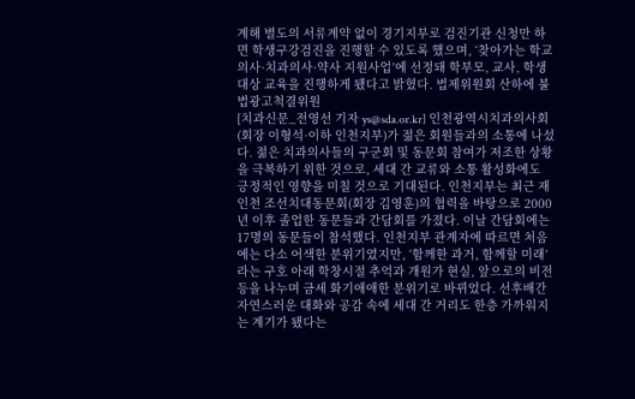계해 별도의 서류계약 없이 경기지부로 검진기관 신청만 하면 학생구강검진을 진행할 수 있도록 했으며, ‘찾아가는 학교 의사·치과의사·약사 지원사업’에 선정돼 학부모, 교사, 학생대상 교육을 진행하게 됐다고 밝혔다. 법제위원회 산하에 불법광고척결위원
[치과신문_전영선 기자 ys@sda.or.kr] 인천광역시치과의사회(회장 이형석·이하 인천지부)가 젊은 회원들과의 소통에 나섰다. 젊은 치과의사들의 구군회 및 동문회 참여가 저조한 상황을 극복하기 위한 것으로, 세대 간 교류와 소통 활성화에도 긍정적인 영향을 미칠 것으로 기대된다. 인천지부는 최근 재인천 조선치대동문회(회장 김영훈)의 협력을 바탕으로 2000년 이후 졸업한 동문들과 간담회를 가졌다. 이날 간담회에는 17명의 동문들이 참석했다. 인천지부 관계자에 따르면 처음에는 다소 어색한 분위기였지만, ‘함께한 과거, 함께할 미래’라는 구호 아래 학창시절 추억과 개원가 현실, 앞으로의 비전 등을 나누며 금세 화기애애한 분위기로 바뀌었다. 선후배간 자연스러운 대화와 공감 속에 세대 간 거리도 한층 가까워지는 계기가 됐다는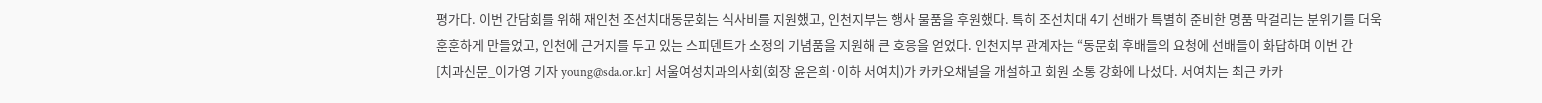평가다. 이번 간담회를 위해 재인천 조선치대동문회는 식사비를 지원했고, 인천지부는 행사 물품을 후원했다. 특히 조선치대 4기 선배가 특별히 준비한 명품 막걸리는 분위기를 더욱 훈훈하게 만들었고, 인천에 근거지를 두고 있는 스피덴트가 소정의 기념품을 지원해 큰 호응을 얻었다. 인천지부 관계자는 “동문회 후배들의 요청에 선배들이 화답하며 이번 간
[치과신문_이가영 기자 young@sda.or.kr] 서울여성치과의사회(회장 윤은희·이하 서여치)가 카카오채널을 개설하고 회원 소통 강화에 나섰다. 서여치는 최근 카카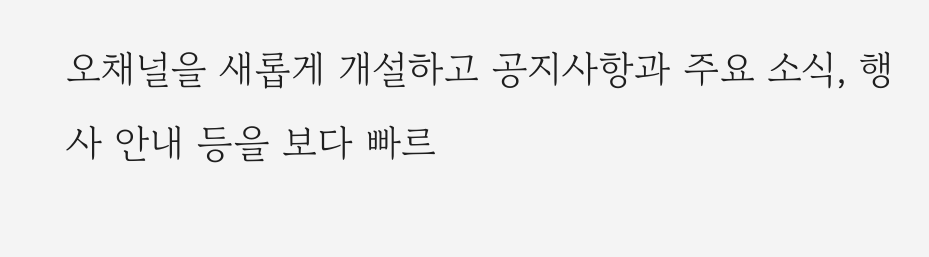오채널을 새롭게 개설하고 공지사항과 주요 소식, 행사 안내 등을 보다 빠르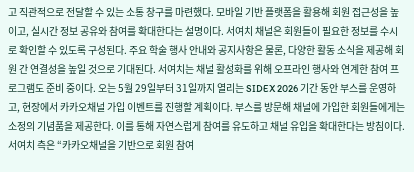고 직관적으로 전달할 수 있는 소통 창구를 마련했다. 모바일 기반 플랫폼을 활용해 회원 접근성을 높이고, 실시간 정보 공유와 참여를 확대한다는 설명이다. 서여치 채널은 회원들이 필요한 정보를 수시로 확인할 수 있도록 구성된다. 주요 학술 행사 안내와 공지사항은 물론, 다양한 활동 소식을 제공해 회원 간 연결성을 높일 것으로 기대된다. 서여치는 채널 활성화를 위해 오프라인 행사와 연계한 참여 프로그램도 준비 중이다. 오는 5월 29일부터 31일까지 열리는 SIDEX 2026 기간 동안 부스를 운영하고, 현장에서 카카오채널 가입 이벤트를 진행할 계획이다. 부스를 방문해 채널에 가입한 회원들에게는 소정의 기념품을 제공한다. 이를 통해 자연스럽게 참여를 유도하고 채널 유입을 확대한다는 방침이다. 서여치 측은 “카카오채널을 기반으로 회원 참여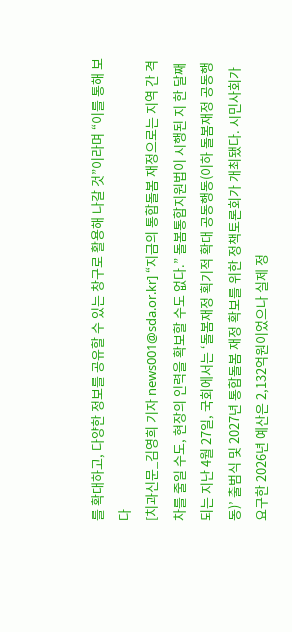를 확대하고, 다양한 정보를 공유할 수 있는 창구로 활용해 나갈 것”이라며 “이를 통해 보다
[치과신문_김영희 기자 news001@sda.or.kr] “지금의 통합돌봄 재정으로는 지역 간 격차를 줄일 수도, 현장의 인력을 확보할 수도 없다.” 돌봄통합지원법이 시행된 지 한 달째 되는 지난 4월 27일, 국회에서는 ‘돌봄재정 획기적 확대 공동행동(이하 돌봄재정 공동행동)’ 출범식 및 2027년 통합돌봄 재정 확보를 위한 정책토론회가 개최됐다. 시민사회가 요구한 2026년 예산은 2,132억원이었으나 실제 정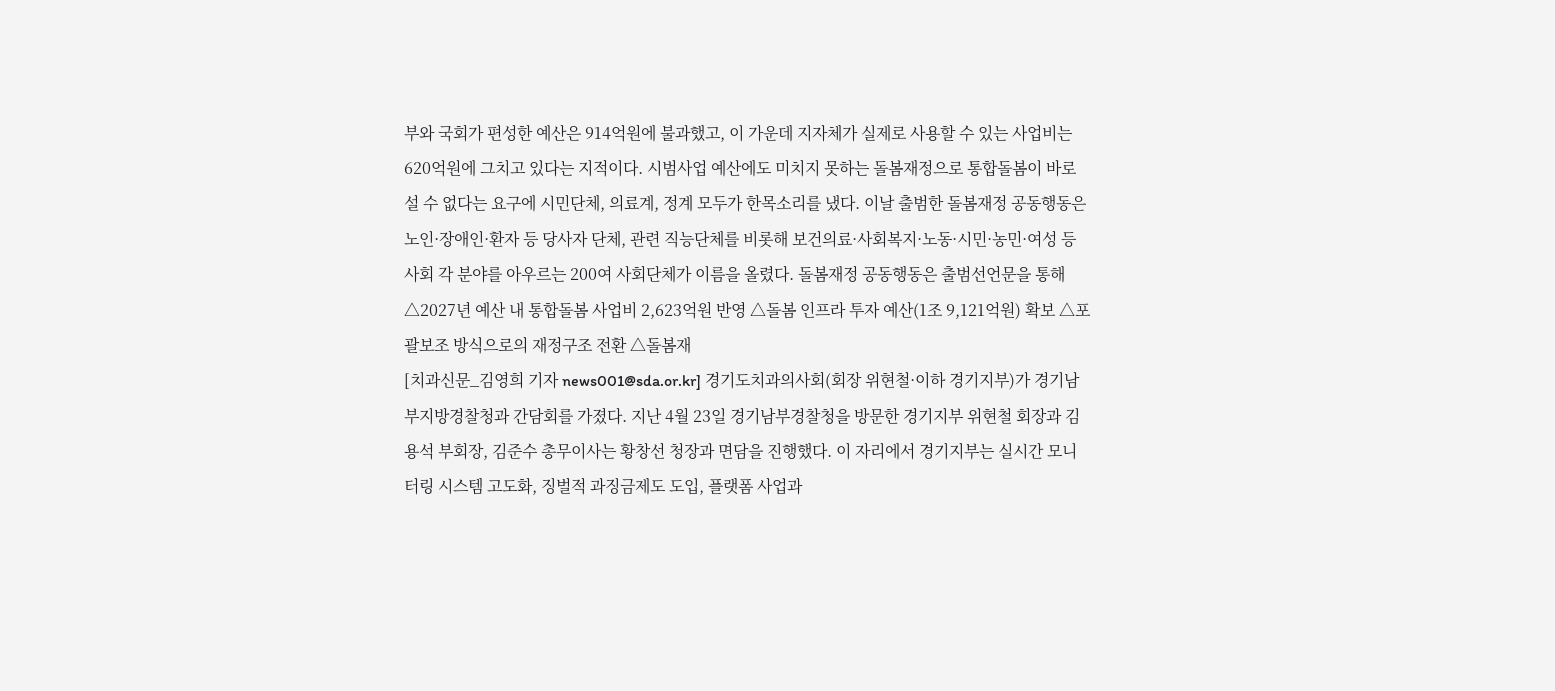부와 국회가 편성한 예산은 914억원에 불과했고, 이 가운데 지자체가 실제로 사용할 수 있는 사업비는 620억원에 그치고 있다는 지적이다. 시범사업 예산에도 미치지 못하는 돌봄재정으로 통합돌봄이 바로 설 수 없다는 요구에 시민단체, 의료계, 정계 모두가 한목소리를 냈다. 이날 출범한 돌봄재정 공동행동은 노인·장애인·환자 등 당사자 단체, 관련 직능단체를 비롯해 보건의료·사회복지·노동·시민·농민·여성 등 사회 각 분야를 아우르는 200여 사회단체가 이름을 올렸다. 돌봄재정 공동행동은 출범선언문을 통해 △2027년 예산 내 통합돌봄 사업비 2,623억원 반영 △돌봄 인프라 투자 예산(1조 9,121억원) 확보 △포괄보조 방식으로의 재정구조 전환 △돌봄재
[치과신문_김영희 기자 news001@sda.or.kr] 경기도치과의사회(회장 위현철·이하 경기지부)가 경기남부지방경찰청과 간담회를 가졌다. 지난 4월 23일 경기남부경찰청을 방문한 경기지부 위현철 회장과 김용석 부회장, 김준수 총무이사는 황창선 청장과 면담을 진행했다. 이 자리에서 경기지부는 실시간 모니터링 시스템 고도화, 징벌적 과징금제도 도입, 플랫폼 사업과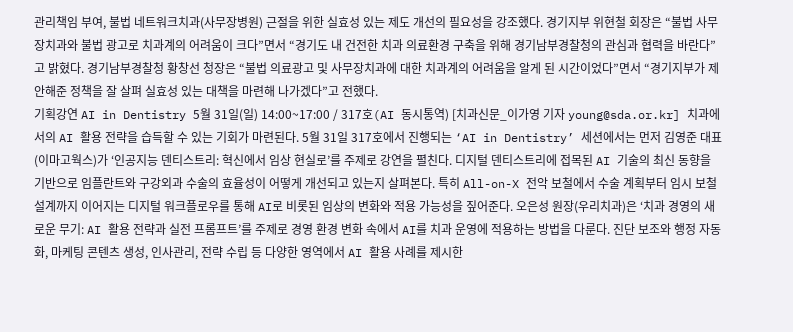관리책임 부여, 불법 네트워크치과(사무장병원) 근절을 위한 실효성 있는 제도 개선의 필요성을 강조했다. 경기지부 위현철 회장은 “불법 사무장치과와 불법 광고로 치과계의 어려움이 크다”면서 “경기도 내 건전한 치과 의료환경 구축을 위해 경기남부경찰청의 관심과 협력을 바란다”고 밝혔다. 경기남부경찰청 황창선 청장은 “불법 의료광고 및 사무장치과에 대한 치과계의 어려움을 알게 된 시간이었다”면서 “경기지부가 제안해준 정책을 잘 살펴 실효성 있는 대책을 마련해 나가겠다”고 전했다.
기획강연 AI in Dentistry 5월 31일(일) 14:00~17:00 / 317호(AI 동시통역) [치과신문_이가영 기자 young@sda.or.kr] 치과에서의 AI 활용 전략을 습득할 수 있는 기회가 마련된다. 5월 31일 317호에서 진행되는 ‘AI in Dentistry’ 세션에서는 먼저 김영준 대표(이마고웍스)가 ‘인공지능 덴티스트리: 혁신에서 임상 현실로’를 주제로 강연을 펼친다. 디지털 덴티스트리에 접목된 AI 기술의 최신 동향을 기반으로 임플란트와 구강외과 수술의 효율성이 어떻게 개선되고 있는지 살펴본다. 특히 All-on-X 전악 보철에서 수술 계획부터 임시 보철 설계까지 이어지는 디지털 워크플로우를 통해 AI로 비롯된 임상의 변화와 적용 가능성을 짚어준다. 오은성 원장(우리치과)은 ‘치과 경영의 새로운 무기: AI 활용 전략과 실전 프롬프트’를 주제로 경영 환경 변화 속에서 AI를 치과 운영에 적용하는 방법을 다룬다. 진단 보조와 행정 자동화, 마케팅 콘텐츠 생성, 인사관리, 전략 수립 등 다양한 영역에서 AI 활용 사례를 제시한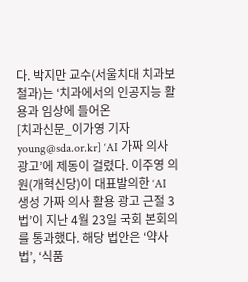다. 박지만 교수(서울치대 치과보철과)는 ‘치과에서의 인공지능 활용과 임상에 들어온
[치과신문_이가영 기자 young@sda.or.kr] ‘AI 가짜 의사 광고’에 제동이 걸렸다. 이주영 의원(개혁신당)이 대표발의한 ‘AI 생성 가짜 의사 활용 광고 근절 3법’이 지난 4월 23일 국회 본회의를 통과했다. 해당 법안은 ‘약사법’, ‘식품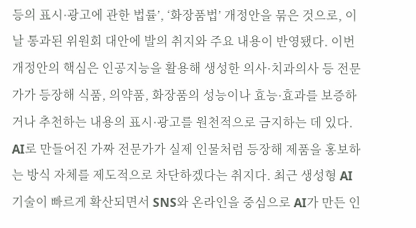등의 표시·광고에 관한 법률’, ‘화장품법’ 개정안을 묶은 것으로, 이날 통과된 위원회 대안에 발의 취지와 주요 내용이 반영됐다. 이번 개정안의 핵심은 인공지능을 활용해 생성한 의사·치과의사 등 전문가가 등장해 식품, 의약품, 화장품의 성능이나 효능·효과를 보증하거나 추천하는 내용의 표시·광고를 원천적으로 금지하는 데 있다. AI로 만들어진 가짜 전문가가 실제 인물처럼 등장해 제품을 홍보하는 방식 자체를 제도적으로 차단하겠다는 취지다. 최근 생성형 AI 기술이 빠르게 확산되면서 SNS와 온라인을 중심으로 AI가 만든 인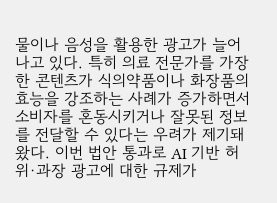물이나 음성을 활용한 광고가 늘어나고 있다. 특히 의료 전문가를 가장한 콘텐츠가 식의약품이나 화장품의 효능을 강조하는 사례가 증가하면서 소비자를 혼동시키거나 잘못된 정보를 전달할 수 있다는 우려가 제기돼 왔다. 이번 법안 통과로 AI 기반 허위·과장 광고에 대한 규제가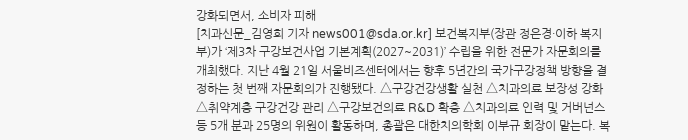강화되면서, 소비자 피해
[치과신문_김영희 기자 news001@sda.or.kr] 보건복지부(장관 정은경·이하 복지부)가 ‘제3차 구강보건사업 기본계획(2027~2031)’ 수립을 위한 전문가 자문회의를 개최했다. 지난 4월 21일 서울비즈센터에서는 향후 5년간의 국가구강정책 방향을 결정하는 첫 번째 자문회의가 진행됐다. △구강건강생활 실천 △치과의료 보장성 강화 △취약계층 구강건강 관리 △구강보건의료 R&D 확충 △치과의료 인력 및 거버넌스 등 5개 분과 25명의 위원이 활동하며, 총괄은 대한치의학회 이부규 회장이 맡는다. 복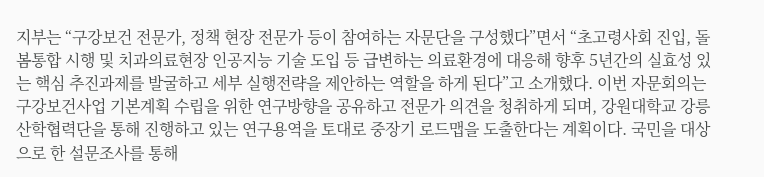지부는 “구강보건 전문가, 정책 현장 전문가 등이 참여하는 자문단을 구성했다”면서 “초고령사회 진입, 돌봄통합 시행 및 치과의료현장 인공지능 기술 도입 등 급변하는 의료환경에 대응해 향후 5년간의 실효성 있는 핵심 추진과제를 발굴하고 세부 실행전략을 제안하는 역할을 하게 된다”고 소개했다. 이번 자문회의는 구강보건사업 기본계획 수립을 위한 연구방향을 공유하고 전문가 의견을 청취하게 되며, 강원대학교 강릉산학협력단을 통해 진행하고 있는 연구용역을 토대로 중장기 로드맵을 도출한다는 계획이다. 국민을 대상으로 한 설문조사를 통해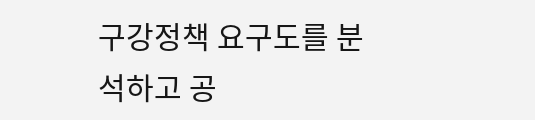구강정책 요구도를 분석하고 공